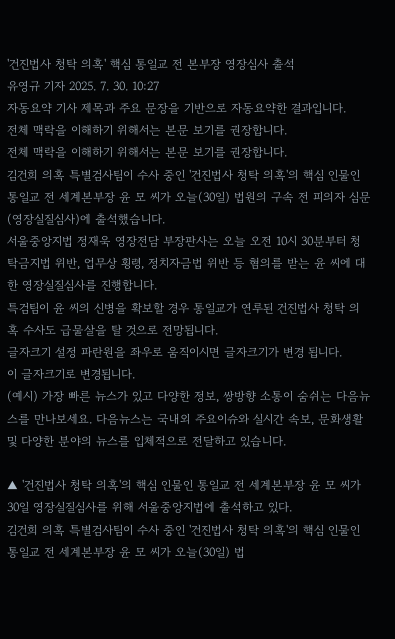'건진법사 청탁 의혹' 핵심 통일교 전 본부장 영장심사 출석
유영규 기자 2025. 7. 30. 10:27
자동요약 기사 제목과 주요 문장을 기반으로 자동요약한 결과입니다.
전체 맥락을 이해하기 위해서는 본문 보기를 권장합니다.
전체 맥락을 이해하기 위해서는 본문 보기를 권장합니다.
김건희 의혹 특별검사팀이 수사 중인 '건진법사 청탁 의혹'의 핵심 인물인 통일교 전 세계본부장 윤 모 씨가 오늘(30일) 법원의 구속 전 피의자 심문(영장실질심사)에 출석했습니다.
서울중앙지법 정재욱 영장전담 부장판사는 오늘 오전 10시 30분부터 청탁금지법 위반, 업무상 횡령, 정치자금법 위반 등 혐의를 받는 윤 씨에 대한 영장실질심사를 진행합니다.
특검팀이 윤 씨의 신병을 확보할 경우 통일교가 연루된 건진법사 청탁 의혹 수사도 급물살을 탈 것으로 전망됩니다.
글자크기 설정 파란원을 좌우로 움직이시면 글자크기가 변경 됩니다.
이 글자크기로 변경됩니다.
(예시) 가장 빠른 뉴스가 있고 다양한 정보, 쌍방향 소통이 숨쉬는 다음뉴스를 만나보세요. 다음뉴스는 국내외 주요이슈와 실시간 속보, 문화생활 및 다양한 분야의 뉴스를 입체적으로 전달하고 있습니다.

▲ '건진법사 청탁 의혹'의 핵심 인물인 통일교 전 세계본부장 윤 모 씨가 30일 영장실질심사를 위해 서울중앙지법에 출석하고 있다.
김건희 의혹 특별검사팀이 수사 중인 '건진법사 청탁 의혹'의 핵심 인물인 통일교 전 세계본부장 윤 모 씨가 오늘(30일) 법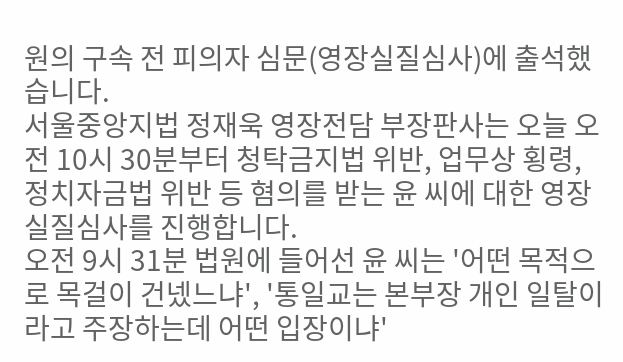원의 구속 전 피의자 심문(영장실질심사)에 출석했습니다.
서울중앙지법 정재욱 영장전담 부장판사는 오늘 오전 10시 30분부터 청탁금지법 위반, 업무상 횡령, 정치자금법 위반 등 혐의를 받는 윤 씨에 대한 영장실질심사를 진행합니다.
오전 9시 31분 법원에 들어선 윤 씨는 '어떤 목적으로 목걸이 건넸느냐', '통일교는 본부장 개인 일탈이라고 주장하는데 어떤 입장이냐'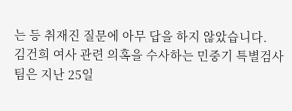는 등 취재진 질문에 아무 답을 하지 않았습니다.
김건희 여사 관련 의혹을 수사하는 민중기 특별검사팀은 지난 25일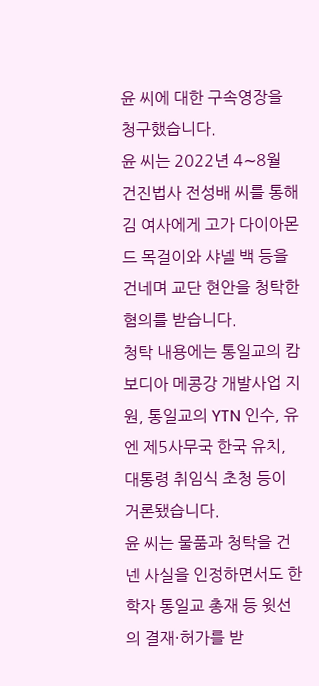윤 씨에 대한 구속영장을 청구했습니다.
윤 씨는 2022년 4∼8월 건진법사 전성배 씨를 통해 김 여사에게 고가 다이아몬드 목걸이와 샤넬 백 등을 건네며 교단 현안을 청탁한 혐의를 받습니다.
청탁 내용에는 통일교의 캄보디아 메콩강 개발사업 지원, 통일교의 YTN 인수, 유엔 제5사무국 한국 유치, 대통령 취임식 초청 등이 거론됐습니다.
윤 씨는 물품과 청탁을 건넨 사실을 인정하면서도 한학자 통일교 총재 등 윗선의 결재·허가를 받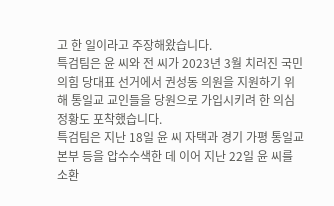고 한 일이라고 주장해왔습니다.
특검팀은 윤 씨와 전 씨가 2023년 3월 치러진 국민의힘 당대표 선거에서 권성동 의원을 지원하기 위해 통일교 교인들을 당원으로 가입시키려 한 의심 정황도 포착했습니다.
특검팀은 지난 18일 윤 씨 자택과 경기 가평 통일교 본부 등을 압수수색한 데 이어 지난 22일 윤 씨를 소환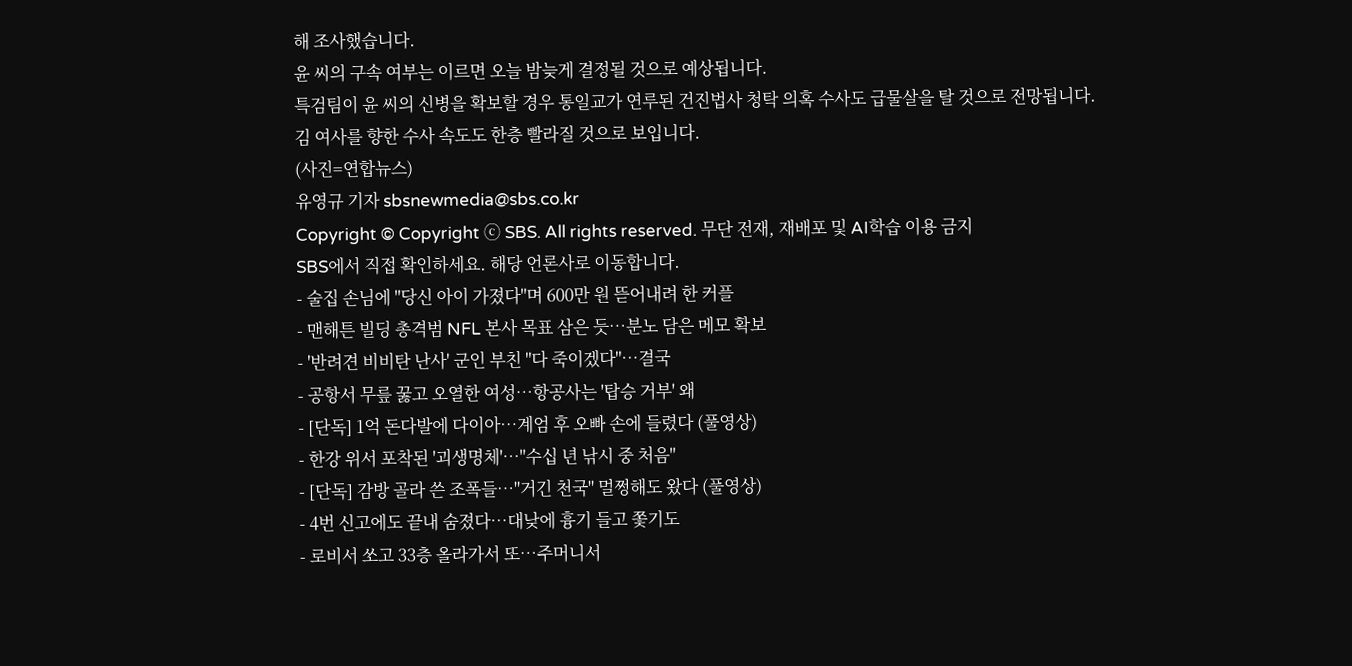해 조사했습니다.
윤 씨의 구속 여부는 이르면 오늘 밤늦게 결정될 것으로 예상됩니다.
특검팀이 윤 씨의 신병을 확보할 경우 통일교가 연루된 건진법사 청탁 의혹 수사도 급물살을 탈 것으로 전망됩니다.
김 여사를 향한 수사 속도도 한층 빨라질 것으로 보입니다.
(사진=연합뉴스)
유영규 기자 sbsnewmedia@sbs.co.kr
Copyright © Copyright ⓒ SBS. All rights reserved. 무단 전재, 재배포 및 AI학습 이용 금지
SBS에서 직접 확인하세요. 해당 언론사로 이동합니다.
- 술집 손님에 "당신 아이 가졌다"며 600만 원 뜯어내려 한 커플
- 맨해튼 빌딩 총격범 NFL 본사 목표 삼은 듯…분노 담은 메모 확보
- '반려견 비비탄 난사' 군인 부친 "다 죽이겠다"…결국
- 공항서 무릎 꿇고 오열한 여성…항공사는 '탑승 거부' 왜
- [단독] 1억 돈다발에 다이아…계엄 후 오빠 손에 들렸다 (풀영상)
- 한강 위서 포착된 '괴생명체'…"수십 년 낚시 중 처음"
- [단독] 감방 골라 쓴 조폭들…"거긴 천국" 멀쩡해도 왔다 (풀영상)
- 4번 신고에도 끝내 숨졌다…대낮에 흉기 들고 쫓기도
- 로비서 쏘고 33층 올라가서 또…주머니서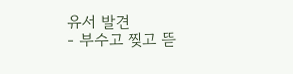유서 발견
- 부수고 찢고 뜯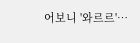어보니 '와르르'…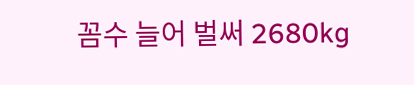꼼수 늘어 벌써 2680kg